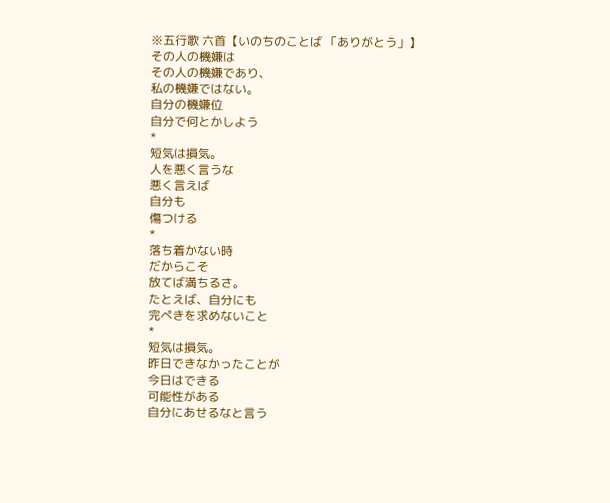※五行歌 六首【いのちのことば 「ありがとう」】
その人の機嫌は
その人の機嫌であり、
私の機嫌ではない。
自分の機嫌位
自分で何とかしよう
*
短気は損気。
人を悪く言うな
悪く言えば
自分も
傷つける
*
落ち着かない時
だからこそ
放てば満ちるさ。
たとえば、自分にも
完ぺきを求めないこと
*
短気は損気。
昨日できなかったことが
今日はできる
可能性がある
自分にあせるなと言う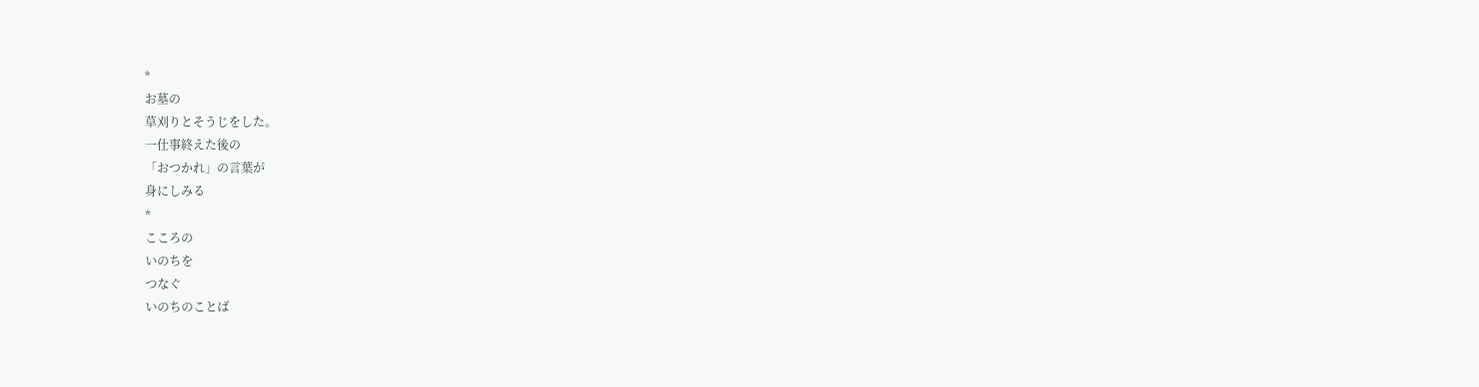*
お墓の
草刈りとそうじをした。
一仕事終えた後の
「おつかれ」の言葉が
身にしみる
*
こころの
いのちを
つなぐ
いのちのことば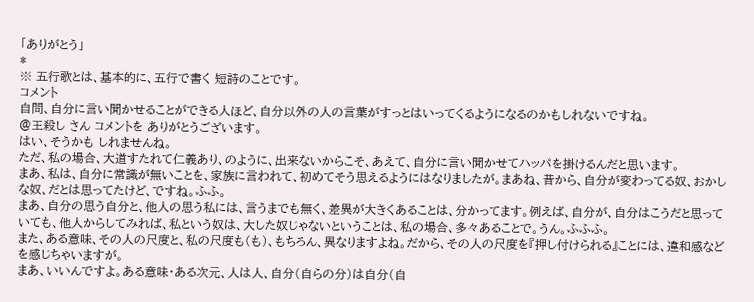「ありがとう」
*
※ 五行歌とは、基本的に、五行で書く 短詩のことです。
コメント
自問、自分に言い聞かせることができる人ほど、自分以外の人の言葉がすっとはいってくるようになるのかもしれないですね。
@王殺し さん コメントを ありがとうございます。
はい、そうかも しれませんね。
ただ、私の場合、大道すたれて仁義あり、のように、出来ないからこそ、あえて、自分に言い聞かせてハッパを掛けるんだと思います。
まあ、私は、自分に常識が無いことを、家族に言われて、初めてそう思えるようにはなりましたが。まあね、昔から、自分が変わってる奴、おかしな奴、だとは思ってたけど、ですね。ふふ。
まあ、自分の思う自分と、他人の思う私には、言うまでも無く、差異が大きくあることは、分かってます。例えば、自分が、自分はこうだと思っていても、他人からしてみれば、私という奴は、大した奴じゃないということは、私の場合、多々あることで。うん。ふふふ。
また、ある意味、その人の尺度と、私の尺度も(も)、もちろん、異なりますよね。だから、その人の尺度を『押し付けられる』ことには、違和感などを感じちゃいますが。
まあ、いいんですよ。ある意味・ある次元、人は人、自分(自らの分)は自分(自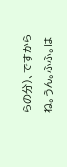らの分)、ですからね。うん。ふふ。は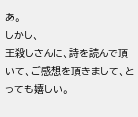あ。
しかし、
王殺しさんに、詩を読んで頂いて、ご感想を頂きまして、とっても嬉しい。